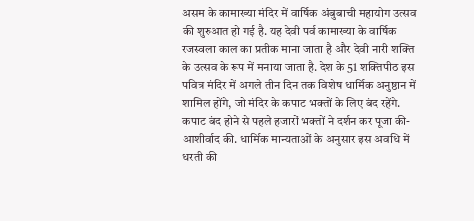असम के कामाख्या मंदिर में वार्षिक अंबुबाची महायोग उत्सव की शुरुआत हो गई है. यह देवी पर्व कामाख्या के वार्षिक रजस्वला काल का प्रतीक माना जाता है और देवी नारी शक्ति के उत्सव के रूप में मनाया जाता है. देश के 51 शक्तिपीठ इस पवित्र मंदिर में अगले तीन दिन तक विशेष धार्मिक अनुष्ठान में शामिल होंगे, जो मंदिर के कपाट भक्तों के लिए बंद रहेंगे. कपाट बंद होने से पहले हजारों भक्तों ने दर्शन कर पूजा की- आशीर्वाद की. धार्मिक मान्यताओं के अनुसार इस अवधि में धरती की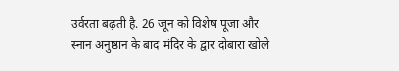उर्वरता बढ़ती है. 26 जून को विशेष पूजा और स्नान अनुष्ठान के बाद मंदिर के द्वार दोबारा खोले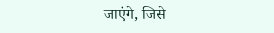जाएंगे, जिसे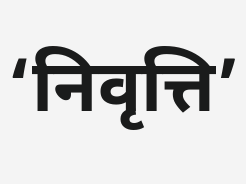‘निवृत्ति’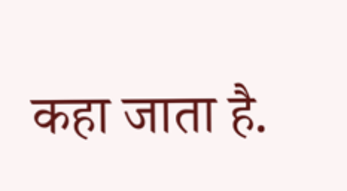कहा जाता है.